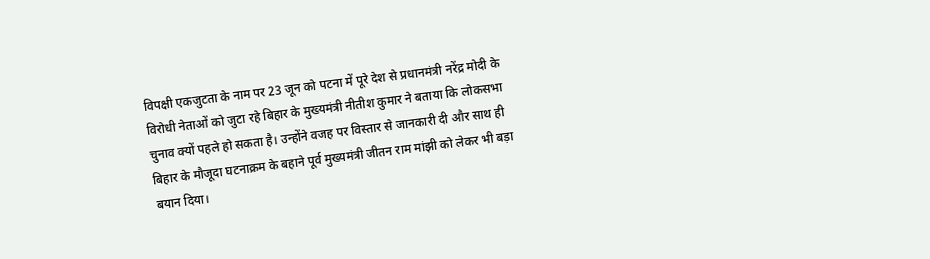विपक्षी एकजुटता के नाम पर 23 जून को पटना में पूरे देश से प्रधानमंत्री नरेंद्र मोदी के विरोधी नेताओं को जुटा रहे बिहार के मुख्यमंत्री नीतीश कुमार ने बताया कि लोकसभा चुनाव क्यों पहले हो सकता है। उन्होंने वजह पर विस्तार से जानकारी दी और साथ ही बिहार के मौजूदा घटनाक्रम के बहाने पूर्व मुख्यमंत्री जीतन राम मांझी को लेकर भी बड़ा बयान दिया।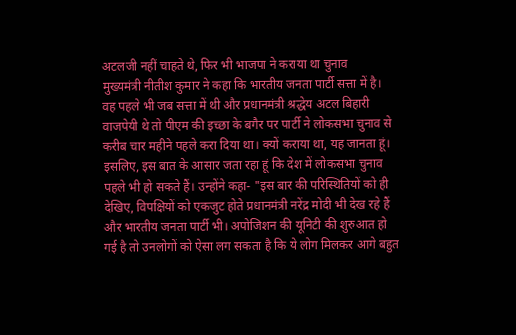अटलजी नहीं चाहते थे, फिर भी भाजपा ने कराया था चुनाव
मुख्यमंत्री नीतीश कुमार ने कहा कि भारतीय जनता पार्टी सत्ता में है। वह पहले भी जब सत्ता में थी और प्रधानमंत्री श्रद्धेय अटल बिहारी वाजपेयी थे तो पीएम की इच्छा के बगैर पर पार्टी ने लोकसभा चुनाव से करीब चार महीने पहले करा दिया था। क्यों कराया था, यह जानता हूं। इसलिए, इस बात के आसार जता रहा हूं कि देश में लोकसभा चुनाव पहले भी हो सकते हैं। उन्होंने कहा- "इस बार की परिस्थितियों को ही देखिए, विपक्षियों को एकजुट होते प्रधानमंत्री नरेंद्र मोदी भी देख रहे हैं और भारतीय जनता पार्टी भी। अपोजिशन की यूनिटी की शुरुआत हो गई है तो उनलोगों को ऐसा लग सकता है कि ये लोग मिलकर आगे बहुत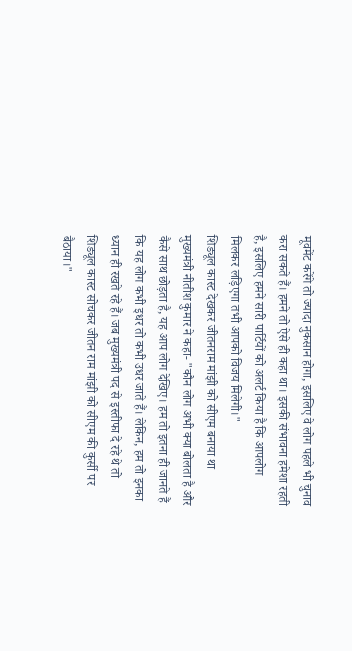मूवमेंट करेंगे तो ज्यादा नुकसान होगा, इसलिए वे लोग पहले भी चुनाव करा सकते हैं। हमने तो ऐसे ही कहा था। इसकी संभावना हमेशा रहती है, इसलिए हमने सारी पार्टियों को अलर्ट किया है कि आपलोग मिलकर लड़िएगा तभी आपको विजय मिलेगी।"
शिड्यूल कास्ट देखकर जीतनराम मांझी को सीएम बनाया था
मुख्यमंत्री नीतीश कुमार ने कहा- "कौन लोग अभी क्या बोलता है और कैसे साथ छोड़ता है, यह आप लोग देखिए। हम तो इतना ही जानते हैं कि यह लोग कभी इधर तो कभी उधर जाते हैं। लेकिन, हम तो इनका ध्यान ही रखते रहे हैं। जब मुख्यमंत्री पद से इस्तीफा दे रहे थे तो शिड्यूल कास्ट सोचकर जीतन राम मांझी को सीएम की कुर्सी पर बैठाया।"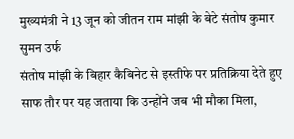मुख्यमंत्री ने 13 जून को जीतन राम मांझी के बेटे संतोष कुमार सुमन उर्फ
संतोष मांझी के बिहार कैबिनेट से इस्तीफे पर प्रतिक्रिया देते हुए साफ तौर पर यह जताया कि उन्होंने जब भी मौका मिला,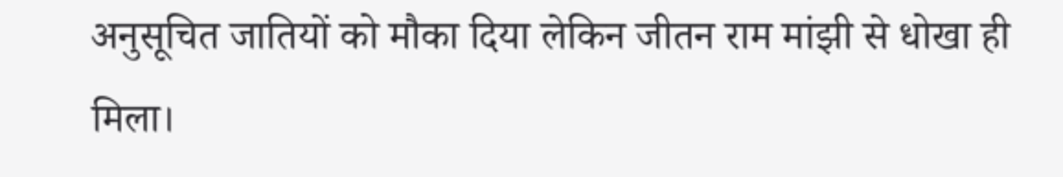अनुसूचित जातियों को मौका दिया लेकिन जीतन राम मांझी से धोखा ही मिला।